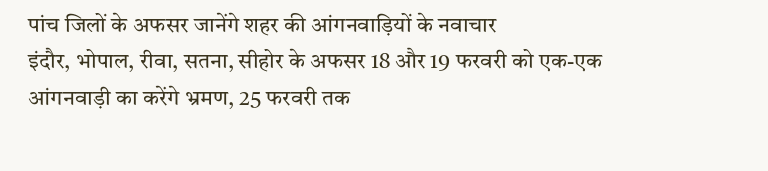पांच जिलों के अफसर जानेंगे शहर की आंगनवाड़ियों के नवाचार
इंदौर, भोपाल, रीवा, सतना, सीहोर के अफसर 18 और 19 फरवरी को एक-एक आंगनवाड़ी का करेंगे भ्रमण, 25 फरवरी तक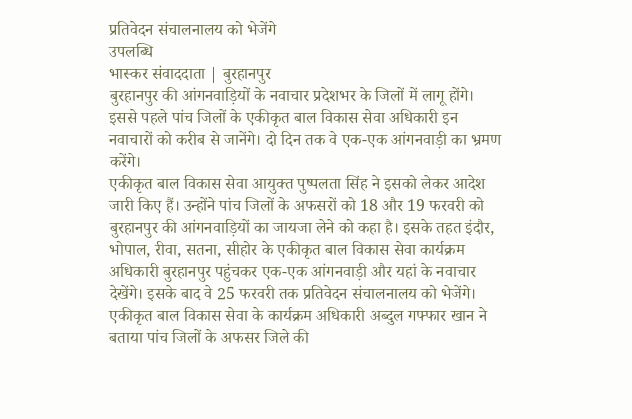प्रतिवेदन संचालनालय को भेजेंगे
उपलब्धि
भास्कर संवाददाता | बुरहानपुर
बुरहानपुर की आंगनवाड़ियों के नवाचार प्रदेशभर के जिलों में लागू होंगे। इससे पहले पांच जिलों के एकीकृत बाल विकास सेवा अधिकारी इन नवाचारों को करीब से जानेंगे। दो दिन तक वे एक-एक आंगनवाड़ी का भ्रमण करेंगे।
एकीकृत बाल विकास सेवा आयुक्त पुष्पलता सिंह ने इसको लेकर आदेश जारी किए हैं। उन्होंने पांच जिलों के अफसरों को 18 और 19 फरवरी को बुरहानपुर की आंगनवाड़ियों का जायजा लेने को कहा है। इसके तहत इंदौर, भोपाल, रीवा, सतना, सीहोर के एकीकृत बाल विकास सेवा कार्यक्रम अधिकारी बुरहानपुर पहुंचकर एक-एक आंगनवाड़ी और यहां के नवाचार देखेंगे। इसके बाद वे 25 फरवरी तक प्रतिवेदन संचालनालय को भेजेंगे। एकीकृत बाल विकास सेवा के कार्यक्रम अधिकारी अब्दुल गफ्फार खान ने बताया पांच जिलों के अफसर जिले की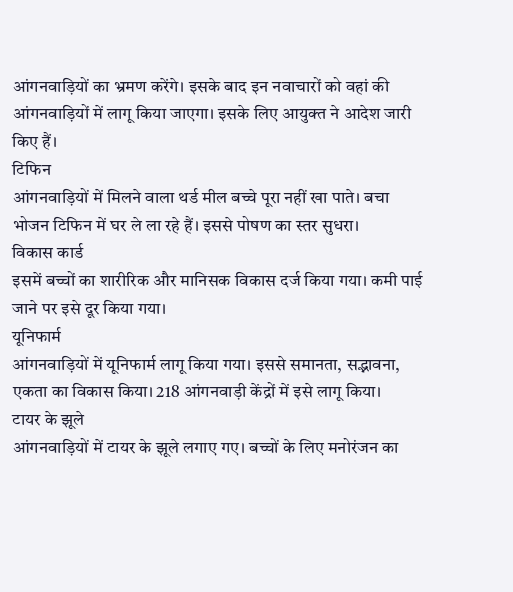आंगनवाड़ियों का भ्रमण करेंगे। इसके बाद इन नवाचारों को वहां की आंगनवाड़ियों में लागू किया जाएगा। इसके लिए आयुक्त ने आदेश जारी किए हैं।
टिफिन
आंगनवाड़ियों में मिलने वाला थर्ड मील बच्चे पूरा नहीं खा पाते। बचा भोजन टिफिन में घर ले ला रहे हैं। इससे पोषण का स्तर सुधरा।
विकास कार्ड
इसमें बच्चों का शारीरिक और मानिसक विकास दर्ज किया गया। कमी पाई जाने पर इसे दूर किया गया।
यूनिफार्म
आंगनवाड़ियों में यूनिफार्म लागू किया गया। इससे समानता, सद्भावना, एकता का विकास किया। 218 आंगनवाड़ी केंद्रों में इसे लागू किया।
टायर के झूले
आंगनवाड़ियों में टायर के झूले लगाए गए। बच्चों के लिए मनोरंजन का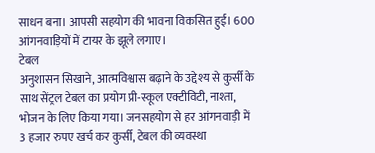साधन बना। आपसी सहयोग की भावना विकसित हुई। 600 आंगनवाड़ियों में टायर के झूले लगाए।
टेबल
अनुशासन सिखाने, आत्मविश्वास बढ़ाने के उद्देश्य से कुर्सी के साथ सेंट्रल टेबल का प्रयोग प्री-स्कूल एक्टीविटी, नाश्ता, भोजन के लिए किया गया। जनसहयोग से हर आंगनवाड़ी में 3 हजार रुपए खर्च कर कुर्सी, टेबल की व्यवस्था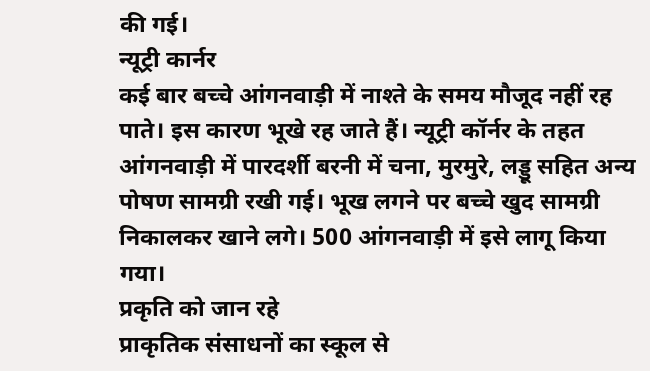की गई।
न्यूट्री कार्नर
कई बार बच्चे आंगनवाड़ी में नाश्ते के समय मौजूद नहीं रह पाते। इस कारण भूखे रह जाते हैं। न्यूट्री कॉर्नर के तहत आंगनवाड़ी में पारदर्शी बरनी में चना, मुरमुरे, लड्डू सहित अन्य पोषण सामग्री रखी गई। भूख लगने पर बच्चे खुद सामग्री निकालकर खाने लगे। 500 आंगनवाड़ी में इसे लागू किया गया।
प्रकृति को जान रहे
प्राकृतिक संसाधनों का स्कूल से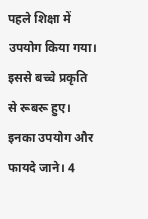पहले शिक्षा में उपयोग किया गया। इससे बच्चे प्रकृति से रूबरू हुए। इनका उपयोग और फायदे जाने। 4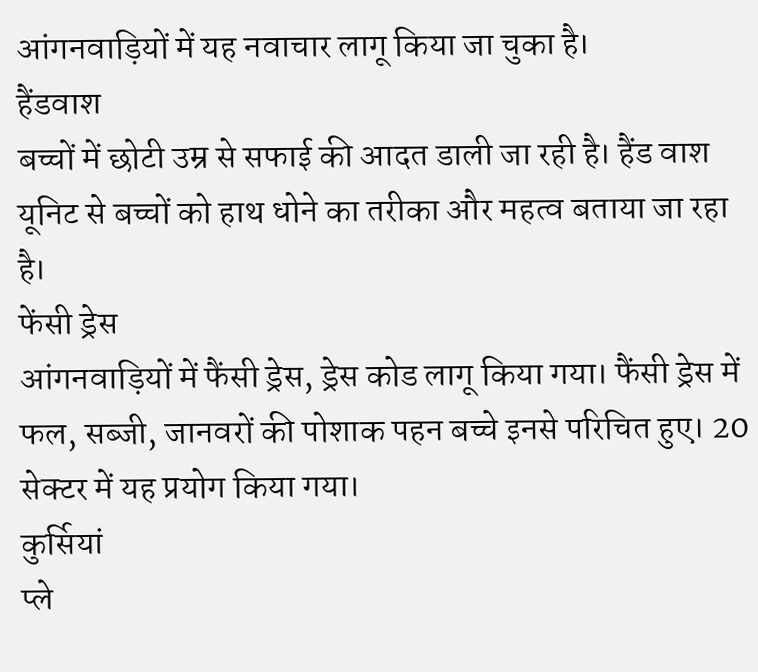आंगनवाड़ियों में यह नवाचार लागू किया जा चुका है।
हैंडवाश
बच्चों में छोटी उम्र से सफाई की आदत डाली जा रही है। हैंड वाश यूनिट से बच्चों को हाथ धोने का तरीका और महत्व बताया जा रहा है।
फेंसी ड्रेस
आंगनवाड़ियों में फैंसी ड्रेस, ड्रेस कोड लागू किया गया। फैंसी ड्रेस में फल, सब्जी, जानवरों की पोशाक पहन बच्चे इनसे परिचित हुए। 20 सेक्टर में यह प्रयोग किया गया।
कुर्सियां
प्ले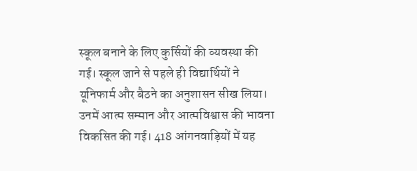स्कूल बनाने के लिए कुर्सियों की व्यवस्था की गई। स्कूल जाने से पहले ही विद्यार्थियों ने यूनिफार्म और बैठने का अनुशासन सीख लिया। उनमें आत्म सम्मान और आत्मविश्वास की भावना विकसित की गई। 418 आंगनवाड़ियों में यह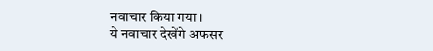नवाचार किया गया।
ये नवाचार देखेंगे अफसर